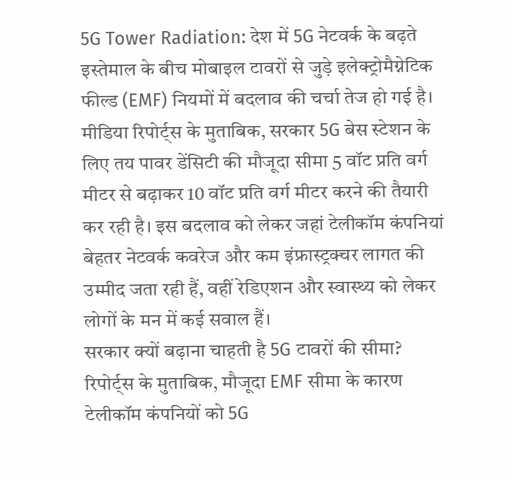5G Tower Radiation: देश में 5G नेटवर्क के बढ़ते इस्तेमाल के बीच मोबाइल टावरों से जुड़े इलेक्ट्रोमैग्नेटिक फील्ड (EMF) नियमों में बदलाव की चर्चा तेज हो गई है। मीडिया रिपोर्ट्स के मुताबिक, सरकार 5G बेस स्टेशन के लिए तय पावर डेंसिटी की मौजूदा सीमा 5 वॉट प्रति वर्ग मीटर से बढ़ाकर 10 वॉट प्रति वर्ग मीटर करने की तैयारी कर रही है। इस बदलाव को लेकर जहां टेलीकॉम कंपनियां बेहतर नेटवर्क कवरेज और कम इंफ्रास्ट्रक्चर लागत की उम्मीद जता रही हैं, वहीं रेडिएशन और स्वास्थ्य को लेकर लोगों के मन में कई सवाल हैं।
सरकार क्यों बढ़ाना चाहती है 5G टावरों की सीमा?
रिपोर्ट्स के मुताबिक, मौजूदा EMF सीमा के कारण टेलीकॉम कंपनियों को 5G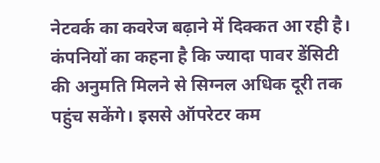नेटवर्क का कवरेज बढ़ाने में दिक्कत आ रही है। कंपनियों का कहना है कि ज्यादा पावर डेंसिटी की अनुमति मिलने से सिग्नल अधिक दूरी तक पहुंच सकेंगे। इससे ऑपरेटर कम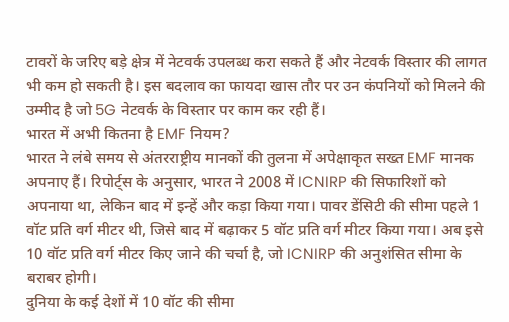टावरों के जरिए बड़े क्षेत्र में नेटवर्क उपलब्ध करा सकते हैं और नेटवर्क विस्तार की लागत भी कम हो सकती है। इस बदलाव का फायदा खास तौर पर उन कंपनियों को मिलने की उम्मीद है जो 5G नेटवर्क के विस्तार पर काम कर रही हैं।
भारत में अभी कितना है EMF नियम?
भारत ने लंबे समय से अंतरराष्ट्रीय मानकों की तुलना में अपेक्षाकृत सख्त EMF मानक अपनाए हैं। रिपोर्ट्स के अनुसार, भारत ने 2008 में ICNIRP की सिफारिशों को अपनाया था, लेकिन बाद में इन्हें और कड़ा किया गया। पावर डेंसिटी की सीमा पहले 1 वॉट प्रति वर्ग मीटर थी, जिसे बाद में बढ़ाकर 5 वॉट प्रति वर्ग मीटर किया गया। अब इसे 10 वॉट प्रति वर्ग मीटर किए जाने की चर्चा है, जो ICNIRP की अनुशंसित सीमा के बराबर होगी।
दुनिया के कई देशों में 10 वॉट की सीमा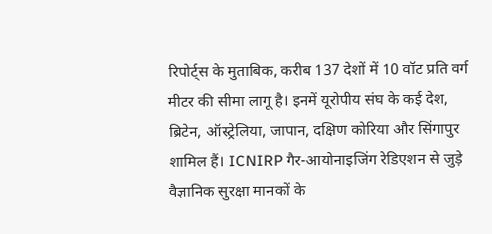रिपोर्ट्स के मुताबिक, करीब 137 देशों में 10 वॉट प्रति वर्ग मीटर की सीमा लागू है। इनमें यूरोपीय संघ के कई देश, ब्रिटेन, ऑस्ट्रेलिया, जापान, दक्षिण कोरिया और सिंगापुर शामिल हैं। ICNIRP गैर-आयोनाइजिंग रेडिएशन से जुड़े वैज्ञानिक सुरक्षा मानकों के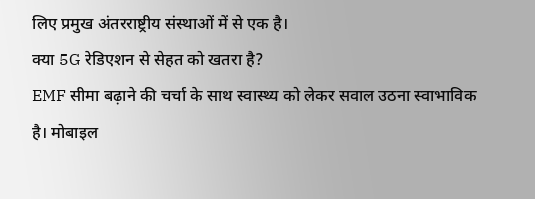लिए प्रमुख अंतरराष्ट्रीय संस्थाओं में से एक है।
क्या 5G रेडिएशन से सेहत को खतरा है?
EMF सीमा बढ़ाने की चर्चा के साथ स्वास्थ्य को लेकर सवाल उठना स्वाभाविक है। मोबाइल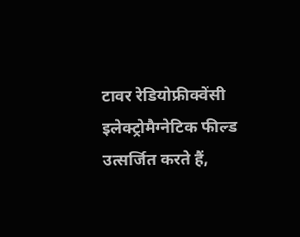टावर रेडियोफ्रीक्वेंसी इलेक्ट्रोमैग्नेटिक फील्ड उत्सर्जित करते हैं,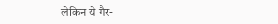लेकिन ये गैर-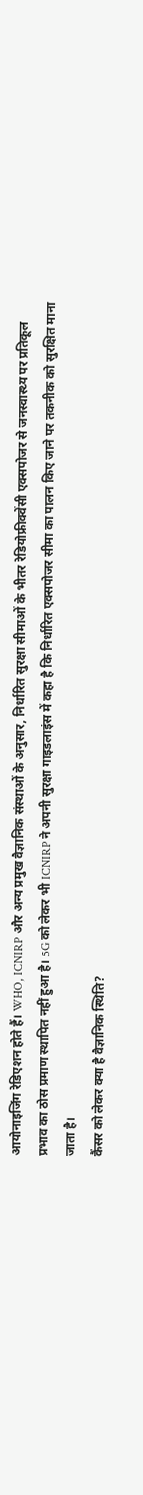आयोनाइजिंग रेडिएशन होते हैं। WHO, ICNIRP और अन्य प्रमुख वैज्ञानिक संस्थाओं के अनुसार, निर्धारित सुरक्षा सीमाओं के भीतर रेडियोफ्रीक्वेंसी एक्सपोजर से जनस्वास्थ्य पर प्रतिकूल प्रभाव का ठोस प्रमाण स्थापित नहीं हुआ है। 5G को लेकर भी ICNIRP ने अपनी सुरक्षा गाइडलाइंस में कहा है कि निर्धारित एक्सपोजर सीमा का पालन किए जाने पर तकनीक को सुरक्षित माना जाता है।
कैंसर को लेकर क्या है वैज्ञानिक स्थिति?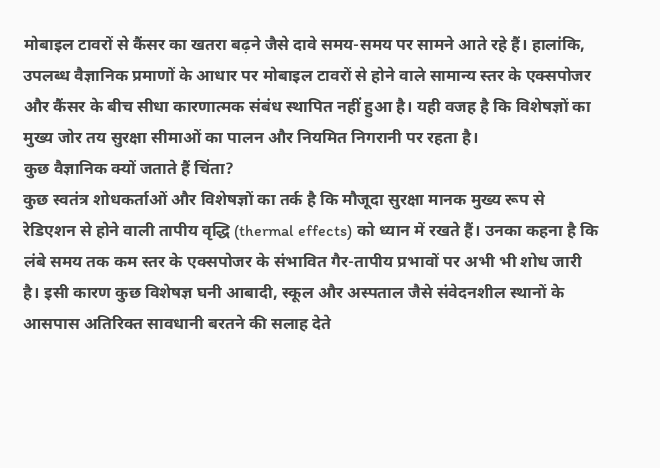मोबाइल टावरों से कैंसर का खतरा बढ़ने जैसे दावे समय-समय पर सामने आते रहे हैं। हालांकि, उपलब्ध वैज्ञानिक प्रमाणों के आधार पर मोबाइल टावरों से होने वाले सामान्य स्तर के एक्सपोजर और कैंसर के बीच सीधा कारणात्मक संबंध स्थापित नहीं हुआ है। यही वजह है कि विशेषज्ञों का मुख्य जोर तय सुरक्षा सीमाओं का पालन और नियमित निगरानी पर रहता है।
कुछ वैज्ञानिक क्यों जताते हैं चिंता?
कुछ स्वतंत्र शोधकर्ताओं और विशेषज्ञों का तर्क है कि मौजूदा सुरक्षा मानक मुख्य रूप से रेडिएशन से होने वाली तापीय वृद्धि (thermal effects) को ध्यान में रखते हैं। उनका कहना है कि लंबे समय तक कम स्तर के एक्सपोजर के संभावित गैर-तापीय प्रभावों पर अभी भी शोध जारी है। इसी कारण कुछ विशेषज्ञ घनी आबादी, स्कूल और अस्पताल जैसे संवेदनशील स्थानों के आसपास अतिरिक्त सावधानी बरतने की सलाह देते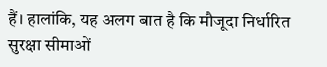हैं। हालांकि, यह अलग बात है कि मौजूदा निर्धारित सुरक्षा सीमाओं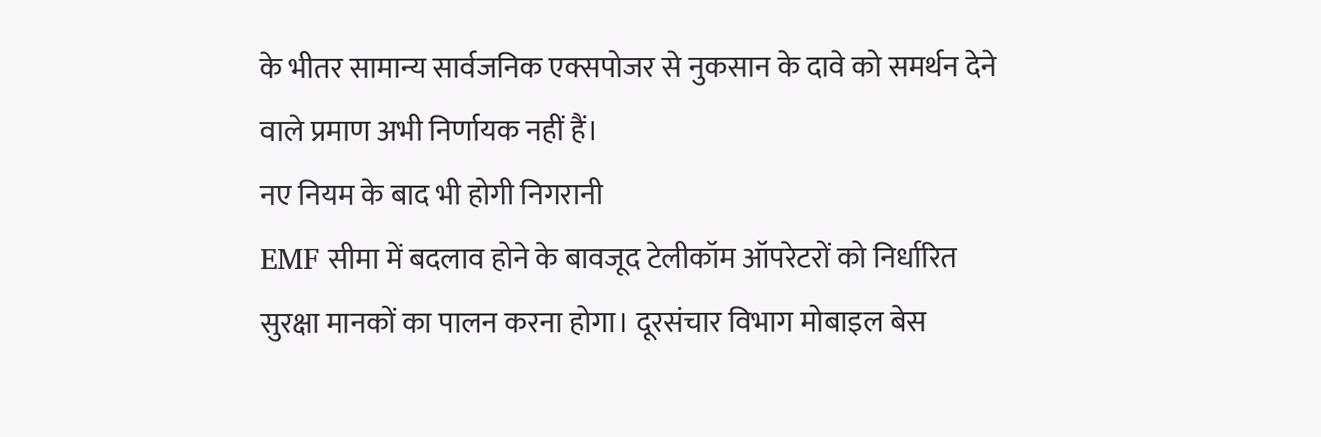के भीतर सामान्य सार्वजनिक एक्सपोजर से नुकसान के दावे को समर्थन देने वाले प्रमाण अभी निर्णायक नहीं हैं।
नए नियम के बाद भी होगी निगरानी
EMF सीमा में बदलाव होने के बावजूद टेलीकॉम ऑपरेटरों को निर्धारित सुरक्षा मानकों का पालन करना होगा। दूरसंचार विभाग मोबाइल बेस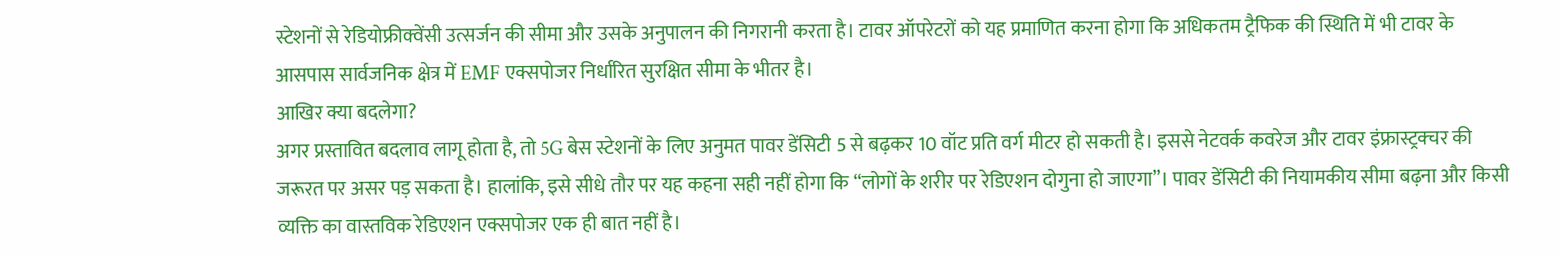स्टेशनों से रेडियोफ्रीक्वेंसी उत्सर्जन की सीमा और उसके अनुपालन की निगरानी करता है। टावर ऑपरेटरों को यह प्रमाणित करना होगा कि अधिकतम ट्रैफिक की स्थिति में भी टावर के आसपास सार्वजनिक क्षेत्र में EMF एक्सपोजर निर्धारित सुरक्षित सीमा के भीतर है।
आखिर क्या बदलेगा?
अगर प्रस्तावित बदलाव लागू होता है, तो 5G बेस स्टेशनों के लिए अनुमत पावर डेंसिटी 5 से बढ़कर 10 वॉट प्रति वर्ग मीटर हो सकती है। इससे नेटवर्क कवरेज और टावर इंफ्रास्ट्रक्चर की जरूरत पर असर पड़ सकता है। हालांकि, इसे सीधे तौर पर यह कहना सही नहीं होगा कि “लोगों के शरीर पर रेडिएशन दोगुना हो जाएगा”। पावर डेंसिटी की नियामकीय सीमा बढ़ना और किसी व्यक्ति का वास्तविक रेडिएशन एक्सपोजर एक ही बात नहीं है।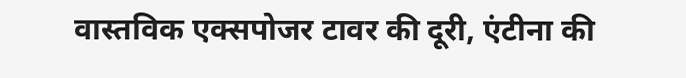वास्तविक एक्सपोजर टावर की दूरी, एंटीना की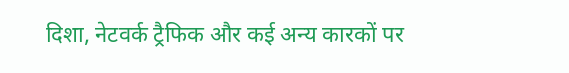दिशा, नेटवर्क ट्रैफिक और कई अन्य कारकों पर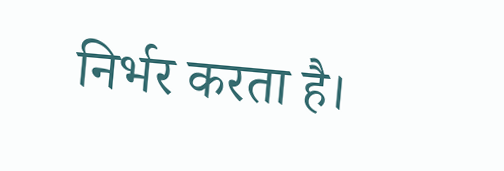निर्भर करता है।